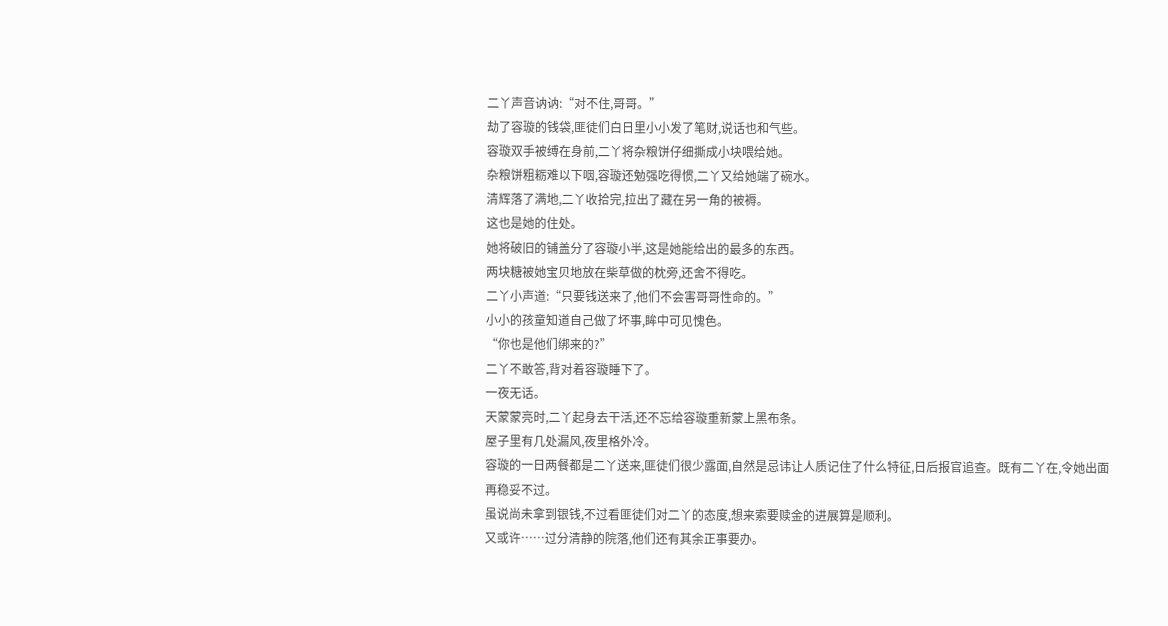二丫声音讷讷:“对不住,哥哥。”
劫了容璇的钱袋,匪徒们白日里小小发了笔财,说话也和气些。
容璇双手被缚在身前,二丫将杂粮饼仔细撕成小块喂给她。
杂粮饼粗粝难以下咽,容璇还勉强吃得惯,二丫又给她端了碗水。
清辉落了满地,二丫收拾完,拉出了藏在另一角的被褥。
这也是她的住处。
她将破旧的铺盖分了容璇小半,这是她能给出的最多的东西。
两块糖被她宝贝地放在柴草做的枕旁,还舍不得吃。
二丫小声道:“只要钱送来了,他们不会害哥哥性命的。”
小小的孩童知道自己做了坏事,眸中可见愧色。
“你也是他们绑来的?”
二丫不敢答,背对着容璇睡下了。
一夜无话。
天蒙蒙亮时,二丫起身去干活,还不忘给容璇重新蒙上黑布条。
屋子里有几处漏风,夜里格外冷。
容璇的一日两餐都是二丫送来,匪徒们很少露面,自然是忌讳让人质记住了什么特征,日后报官追查。既有二丫在,令她出面再稳妥不过。
虽说尚未拿到银钱,不过看匪徒们对二丫的态度,想来索要赎金的进展算是顺利。
又或许……过分清静的院落,他们还有其余正事要办。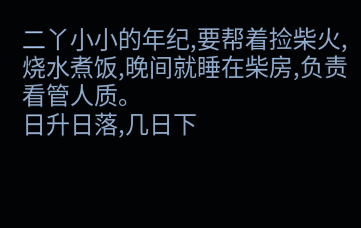二丫小小的年纪,要帮着捡柴火,烧水煮饭,晚间就睡在柴房,负责看管人质。
日升日落,几日下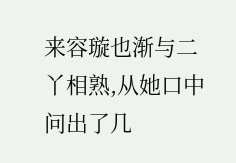来容璇也渐与二丫相熟,从她口中问出了几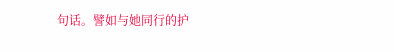句话。譬如与她同行的护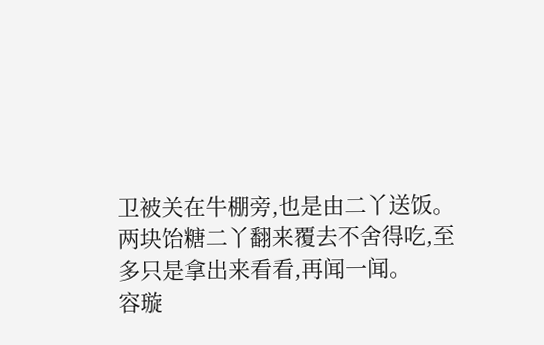卫被关在牛棚旁,也是由二丫送饭。
两块饴糖二丫翻来覆去不舍得吃,至多只是拿出来看看,再闻一闻。
容璇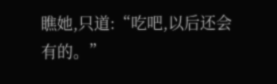瞧她,只道:“吃吧,以后还会有的。”